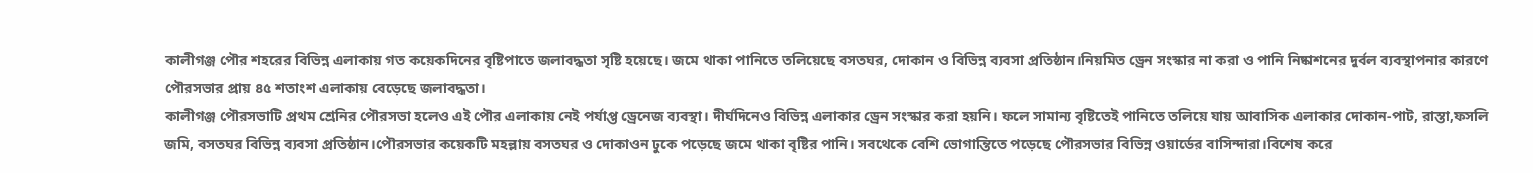কালীগঞ্জ পৌর শহরের বিভিন্ন এলাকায় গত কয়েকদিনের বৃষ্টিপাতে জলাবদ্ধতা সৃষ্টি হয়েছে। জমে থাকা পানিতে তলিয়েছে বসতঘর, দোকান ও বিভিন্ন ব্যবসা প্রতিষ্ঠান।নিয়মিত ড্রেন সংস্কার না করা ও পানি নিষ্কাশনের দুর্বল ব্যবস্থাপনার কারণে পৌরসভার প্রায় ৪৫ শতাংশ এলাকায় বেড়েছে জলাবদ্ধতা।
কালীগঞ্জ পৌরসভাটি প্রথম শ্রেনির পৌরসভা হলেও এই পৌর এলাকায় নেই পর্যাপ্ত ড্রেনেজ ব্যবস্থা। দীর্ঘদিনেও বিভিন্ন এলাকার ড্রেন সংস্কার করা হয়নি। ফলে সামান্য বৃষ্টিতেই পানিতে তলিয়ে যায় আবাসিক এলাকার দোকান-পাট, রাস্তা,ফসলি জমি, বসতঘর বিভিন্ন ব্যবসা প্রতিষ্ঠান।পৌরসভার কয়েকটি মহল্লায় বসতঘর ও দোকাওন ঢুকে পড়েছে জমে থাকা বৃষ্টির পানি। সবথেকে বেশি ভোগান্তিতে পড়েছে পৌরসভার বিভিন্ন ওয়ার্ডের বাসিন্দারা।বিশেষ করে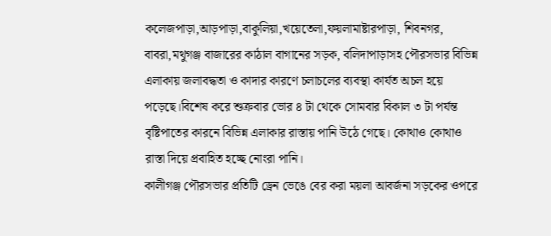কলেজপাড়া,আড়পাড়া,বাকুলিয়া,খয়েতেলা,ফয়লামাষ্টারপাড়া, শিবনগর, বাবরা,মথুগঞ্জ বাজারের কাঠাল বাগানের সড়ক, বলিদাপাড়াসহ পৌরসভার বিভিন্ন এলাকায় জলাবদ্ধতা ও কাদার কারণে চলাচলের ব্যবস্থা কার্যত অচল হয়ে পড়েছে।বিশেষ করে শুক্রবার ভোর ৪ টা থেকে সোমবার বিকাল ৩ টা পর্যন্ত বৃষ্টিপাতের কারনে বিভিন্ন এলাকার রাস্তায় পানি উঠে গেছে। কোথাও কোথাও রাস্তা দিয়ে প্রবাহিত হচ্ছে নোংরা পানি।
কালীগঞ্জ পৌরসভার প্রতিটি ড্রেন ভেঙে বের করা ময়লা আবর্জনা সড়কের ওপরে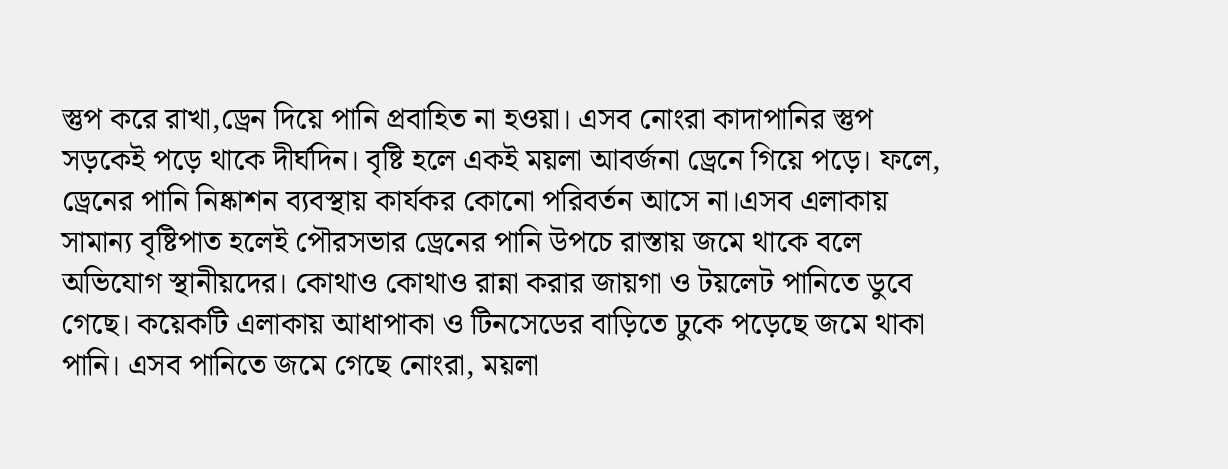স্তুপ করে রাখা,ড্রেন দিয়ে পানি প্রবাহিত না হওয়া। এসব নোংরা কাদাপানির স্তুপ সড়কেই পড়ে থাকে দীর্ঘদিন। বৃষ্টি হলে একই ময়লা আবর্জনা ড্রেনে গিয়ে পড়ে। ফলে, ড্রেনের পানি নিষ্কাশন ব্যবস্থায় কার্যকর কোনো পরিবর্তন আসে না।এসব এলাকায় সামান্য বৃষ্টিপাত হলেই পৌরসভার ড্রেনের পানি উপচে রাস্তায় জমে থাকে বলে অভিযোগ স্থানীয়দের। কোথাও কোথাও রান্না করার জায়গা ও টয়লেট পানিতে ডুবে গেছে। কয়েকটি এলাকায় আধাপাকা ও টিনসেডের বাড়িতে ঢুকে পড়েছে জমে থাকা পানি। এসব পানিতে জমে গেছে নোংরা, ময়লা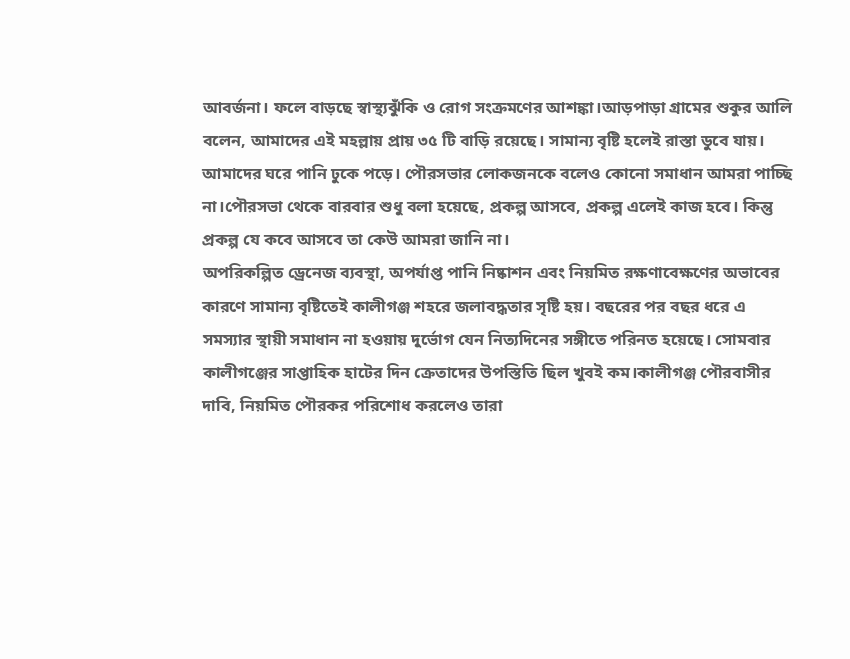আবর্জনা। ফলে বাড়ছে স্বাস্থ্যঝুঁকি ও রোগ সংক্রমণের আশঙ্কা।আড়পাড়া গ্রামের শুকুর আলি বলেন, আমাদের এই মহল্লায় প্রায় ৩৫ টি বাড়ি রয়েছে। সামান্য বৃষ্টি হলেই রাস্তা ডুবে যায়। আমাদের ঘরে পানি ঢুকে পড়ে। পৌরসভার লোকজনকে বলেও কোনো সমাধান আমরা পাচ্ছি না।পৌরসভা থেকে বারবার শুধু বলা হয়েছে, প্রকল্প আসবে, প্রকল্প এলেই কাজ হবে। কিন্তু প্রকল্প যে কবে আসবে তা কেউ আমরা জানি না।
অপরিকল্পিত ড্রেনেজ ব্যবস্থা, অপর্যাপ্ত পানি নিষ্কাশন এবং নিয়মিত রক্ষণাবেক্ষণের অভাবের কারণে সামান্য বৃষ্টিতেই কালীগঞ্জ শহরে জলাবদ্ধতার সৃষ্টি হয়। বছরের পর বছর ধরে এ সমস্যার স্থায়ী সমাধান না হওয়ায় দুর্ভোগ যেন নিত্যদিনের সঙ্গীতে পরিনত হয়েছে। সোমবার কালীগঞ্জের সাপ্তাহিক হাটের দিন ক্রেতাদের উপস্তিতি ছিল খুবই কম।কালীগঞ্জ পৌরবাসীর দাবি, নিয়মিত পৌরকর পরিশোধ করলেও তারা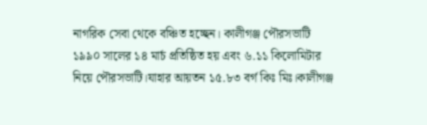নাগরিক সেবা থেকে বঞ্চিত হচ্ছেন। কালীগঞ্জ পৌরসভাটি ১৯৯০ সালের ১৪ মার্চ প্রতিষ্ঠিত হয় এবং ৬.১১ কিলোমিটার নিয়ে পৌরসভাটি।যাহার আয়তন ১৫.৮৩ বর্গ কিঃ মিঃ।কালীগঞ্জ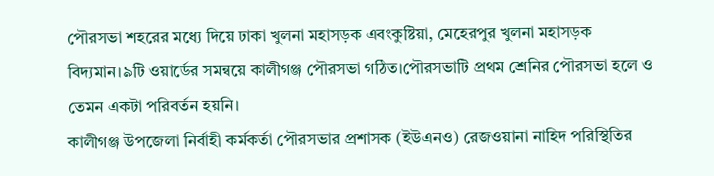পৌরসভা শহরের মধ্যে দিয়ে ঢাকা খুলনা মহাসড়ক এবংকুষ্টিয়া, মেহেরপুর খুলনা মহাসড়ক বিদ্যমান।৯টি ওয়ার্ডের সমন্বয়ে কালীগঞ্জ পৌরসভা গঠিত।পৌরসভাটি প্রথম শ্রেনির পৌরসভা হলে ও তেমন একটা পরিবর্তন হয়নি।
কালীগঞ্জ উপজেলা নির্বাহী কর্মকর্তা পৌরসভার প্রশাসক (ইউএনও) রেজওয়ানা নাহিদ পরিস্থিতির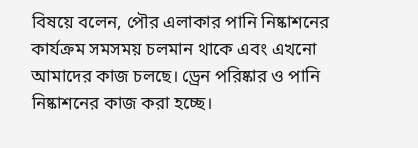বিষয়ে বলেন, পৌর এলাকার পানি নিষ্কাশনের কার্যক্রম সমসময় চলমান থাকে এবং এখনো আমাদের কাজ চলছে। ড্রেন পরিষ্কার ও পানি নিষ্কাশনের কাজ করা হচ্ছে।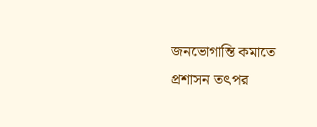জনভোগান্তি কমাতে প্রশাসন তৎপর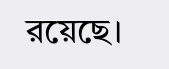রয়েছে।